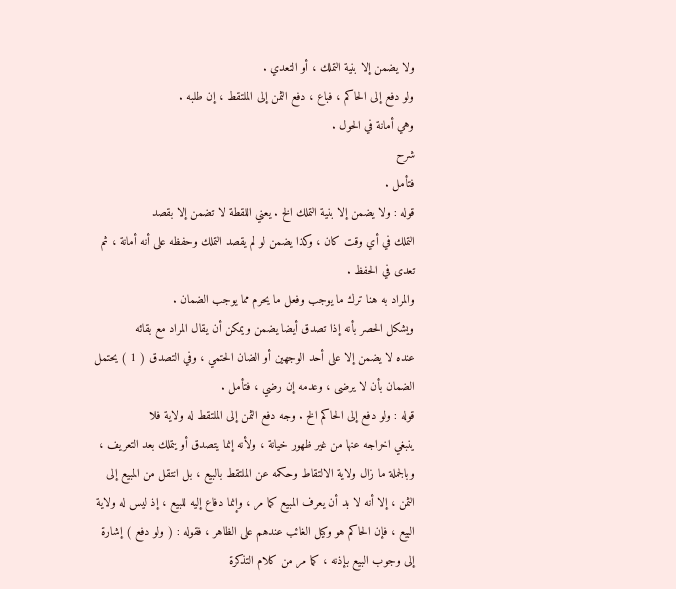ولا يضمن إلا بنية التملك ، أو التعدي .
ولو دفع إلى الحاكم ، فباع ، دفع الثمن إلى الملتقط ، إن طلبه .
وهي أمانة في الحول .
شرح
فتأمل .
قوله : ولا يضمن إلا بنية التملك الخ . يعني اللقطة لا تضمن إلا بقصد
التملك في أي وقت كان ، وكذا يضمن لو لم يقصد التملك وحفظه على أنه أمانة ، ثم
تعدى في الحفظ .
والمراد به هنا ترك ما يوجب وفعل ما يحرم مما يوجب الضمان .
ويشكل الحصر بأنه إذا تصدق أيضا يضمن ويمكن أن يقال المراد مع بقائه
عنده لا يضمن إلا على أحد الوجهين أو الضان الحتمي ، وفي التصدق ( 1 ) يحتمل
الضمان بأن لا يرضى ، وعدمه إن رضي ، فتأمل .
قوله : ولو دفع إلى الحاكم الخ . وجه دفع الثمن إلى الملتقط له ولاية فلا
ينبغي اخراجه عنها من غير ظهور خيانة ، ولأنه إنما يتصدق أو يتملك بعد التعريف ،
وبالجملة ما زال ولاية الالتقاط وحكمه عن الملتقط بالبيع ، بل انتقل من المبيع إلى
الثمن ، إلا أنه لا بد أن يعرف المبيع كما مر ، وإنما دفاع إليه للبيع ، إذ ليس له ولاية
البيع ، فإن الحاكم هو وكيل الغائب عندهم على الظاهر ، فقوله : ( ولو دفع ) إشارة
إلى وجوب البيع بإذنه ، كما مر من كلام التذكرة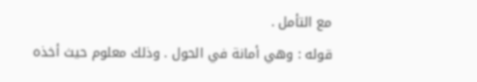مع التأمل .
قوله : وهي أمانة في الحول . وذلك معلوم حيث أخذه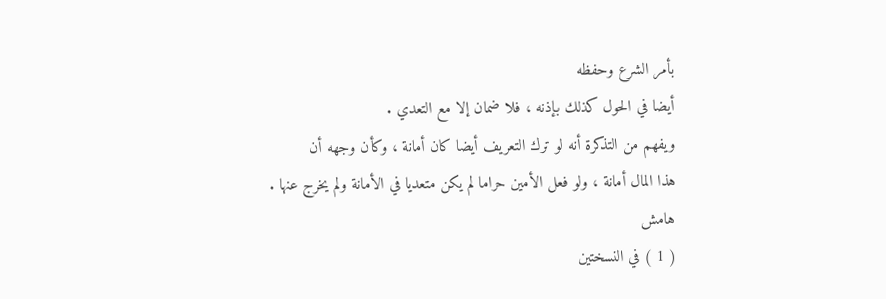بأمر الشرع وحفظه
أيضا في الحول كذلك بإذنه ، فلا ضمان إلا مع التعدي .
ويفهم من التذكرة أنه لو ترك التعريف أيضا كان أمانة ، وكأن وجهه أن
هذا المال أمانة ، ولو فعل الأمين حراما لم يكن متعديا في الأمانة ولم يخرج عنها .
هامش
( 1 ) في النسختين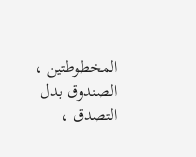المخطوطتين ، الصندوق بدل التصدق ،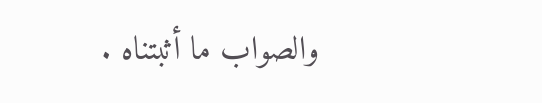والصواب ما أثبتناه .